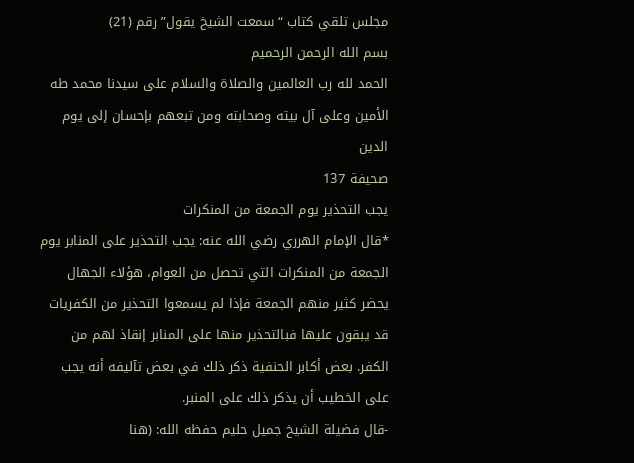مجلس تلقي كتاب “سمعت الشيخ يقول” رقم (21)
بسم الله الرحمن الرحميم
الحمد لله رب العالمين والصلاة والسلام على سيدنا محمد طه الأمين وعلى آل بيته وصحابته ومن تبعهم بإحسان إلى يوم الدين
صحيفة 137
يجب التحذير يوم الجمعة من المنكرات
*قال الإمام الهرري رضي الله عنه: يجب التحذير على المنابر يوم الجمعة من المنكرات التي تحصل من العوام، هؤلاء الجهال يحضر كثير منهم الجمعة فإذا لم يسمعوا التحذير من الكفريات قد يبقون عليها فبالتحذير منها على المنابر إنقاذ لهم من الكفر. بعض أكابر الحنفية ذكر ذلك في بعض تآليفه أنه يجب على الخطيب أن يذكر ذلك على المنبر.
-قال فضيلة الشيخ جميل حليم حفظه الله: (هنا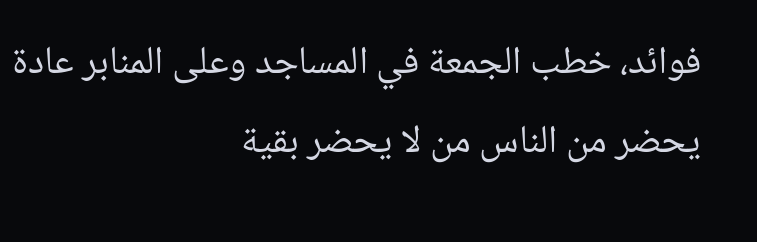فوائد، خطب الجمعة في المساجد وعلى المنابر عادة يحضر من الناس من لا يحضر بقية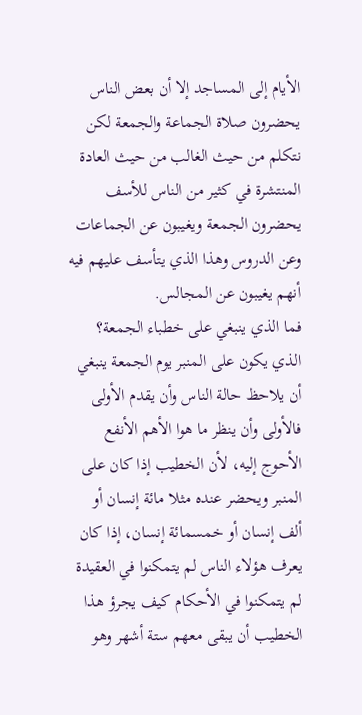الأيام إلى المساجد إلا أن بعض الناس يحضرون صلاة الجماعة والجمعة لكن نتكلم من حيث الغالب من حيث العادة المنتشرة في كثير من الناس للأسف يحضرون الجمعة ويغيبون عن الجماعات وعن الدروس وهذا الذي يتأسف عليهم فيه أنهم يغيبون عن المجالس.
فما الذي ينبغي على خطباء الجمعة؟
الذي يكون على المنبر يوم الجمعة ينبغي أن يلاحظ حالة الناس وأن يقدم الأولى فالأولى وأن ينظر ما هوا الأهم الأنفع الأحوج إليه، لأن الخطيب إذا كان على المنبر ويحضر عنده مثلا مائة إنسان أو ألف إنسان أو خمسمائة إنسان، إذا كان يعرف هؤلاء الناس لم يتمكنوا في العقيدة لم يتمكنوا في الأحكام كيف يجرؤ هذا الخطيب أن يبقى معهم ستة أشهر وهو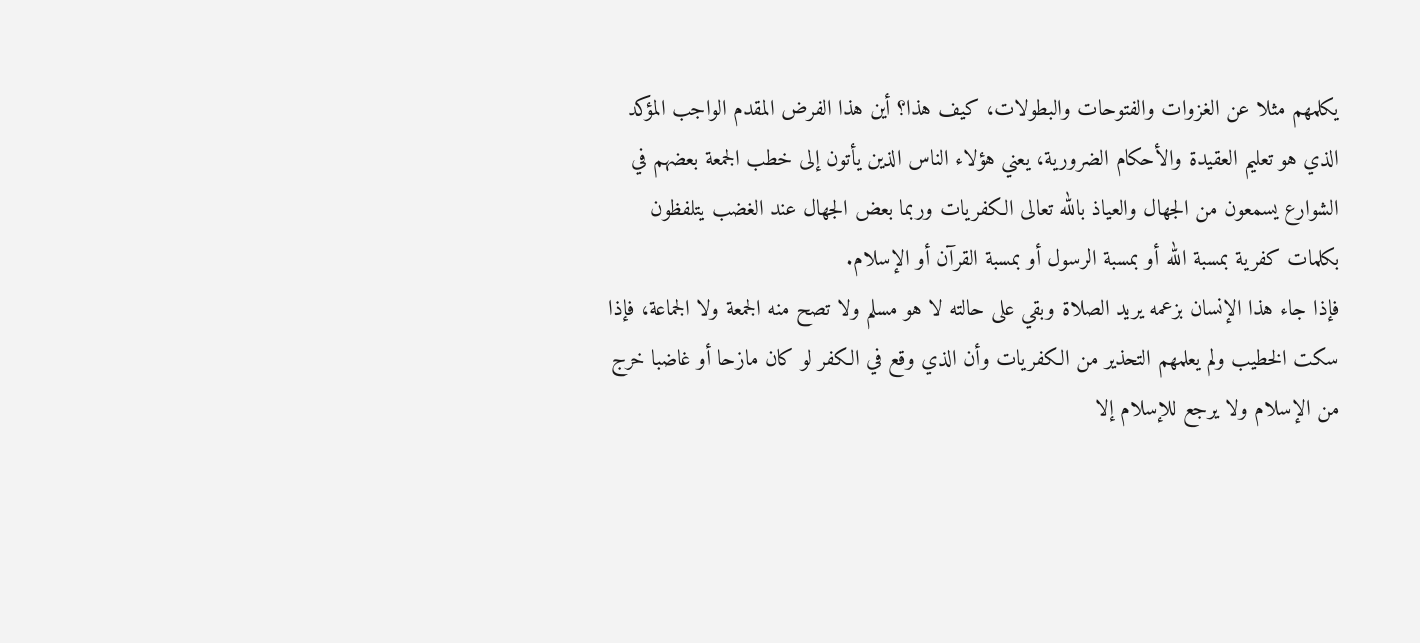يكلمهم مثلا عن الغزوات والفتوحات والبطولات، كيف هذا؟ أين هذا الفرض المقدم الواجب المؤكد الذي هو تعليم العقيدة والأحكام الضرورية، يعني هؤلاء الناس الذين يأتون إلى خطب الجمعة بعضهم في الشوارع يسمعون من الجهال والعياذ بالله تعالى الكفريات وربما بعض الجهال عند الغضب يتلفظون بكلمات كفرية بمسبة الله أو بمسبة الرسول أو بمسبة القرآن أو الإسلام.
فإذا جاء هذا الإنسان بزعمه يريد الصلاة وبقي على حالته لا هو مسلم ولا تصح منه الجمعة ولا الجماعة، فإذا سكت الخطيب ولم يعلمهم التحذير من الكفريات وأن الذي وقع في الكفر لو كان مازحا أو غاضبا خرج من الإسلام ولا يرجع للإسلام إلا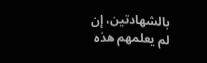بالشهادتين، إن لم يعلمهم هذه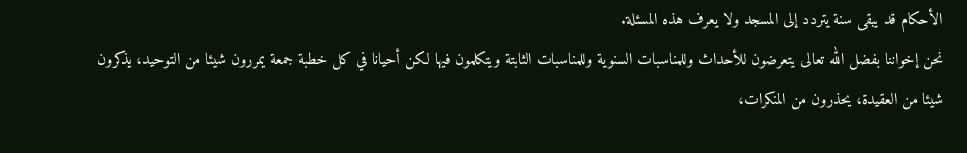الأحكام قد يبقى سنة يتردد إلى المسجد ولا يعرف هذه المسئلة.
نحن إخواننا بفضل الله تعالى يتعرضون للأحداث وللمناسبات السنوية وللمناسبات الثابتة ويتكلمون فيها لكن أحيانا في كل خطبة جمعة يمررون شيئا من التوحيد، يذكرون شيئا من العقيدة، يحذرون من المنكرات،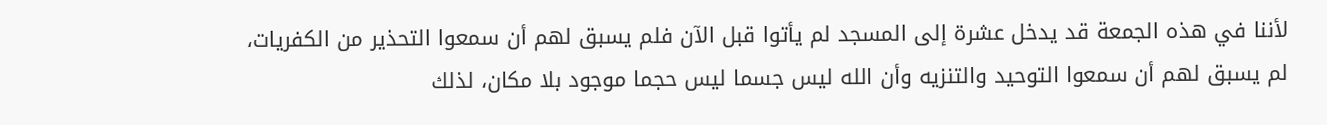لأننا في هذه الجمعة قد يدخل عشرة إلى المسجد لم يأتوا قبل الآن فلم يسبق لهم أن سمعوا التحذير من الكفريات، لم يسبق لهم أن سمعوا التوحيد والتنزيه وأن الله ليس جسما ليس حجما موجود بلا مكان، لذلك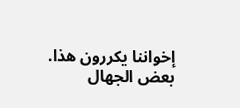إخواننا يكررون هذا.
بعض الجهال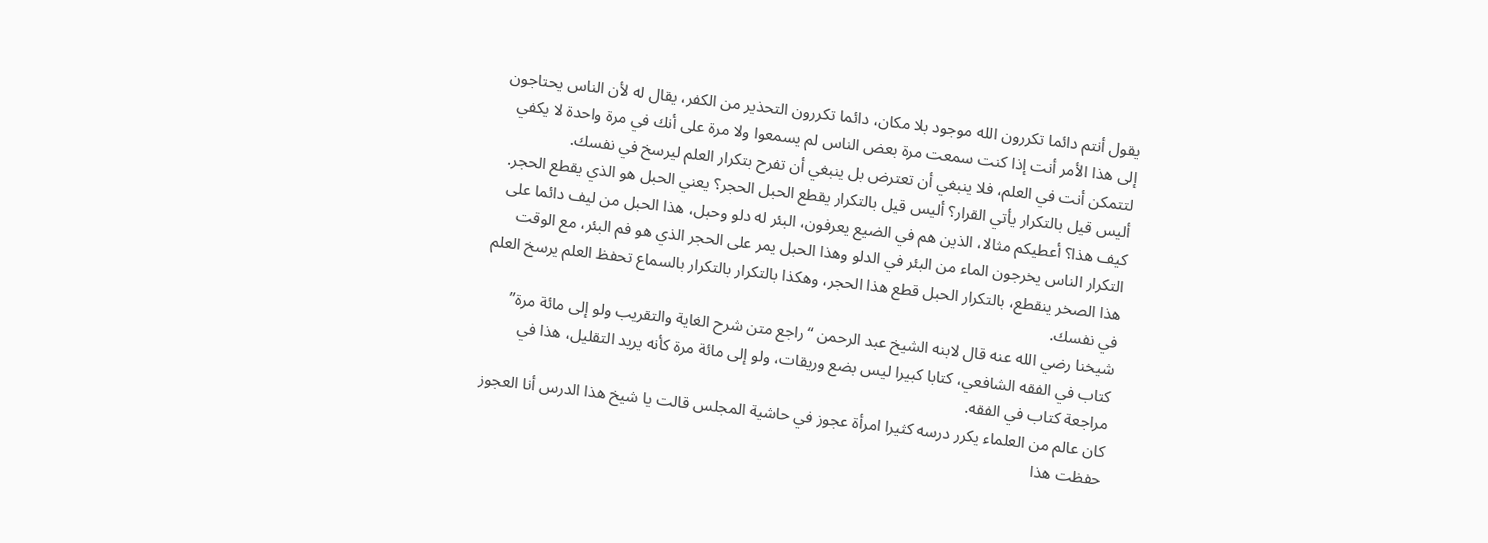يقول أنتم دائما تكررون الله موجود بلا مكان، دائما تكررون التحذير من الكفر، يقال له لأن الناس يحتاجون إلى هذا الأمر أنت إذا كنت سمعت مرة بعض الناس لم يسمعوا ولا مرة على أنك في مرة واحدة لا يكفي لتتمكن أنت في العلم، فلا ينبغي أن تعترض بل ينبغي أن تفرح بتكرار العلم ليرسخ في نفسك.
أليس قيل بالتكرار يأتي القرار؟ أليس قيل بالتكرار يقطع الحبل الحجر؟ يعني الحبل هو الذي يقطع الحجر.
كيف هذا؟ أعطيكم مثالا، الذين هم في الضيع يعرفون، البئر له دلو وحبل، هذا الحبل من ليف دائما على التكرار الناس يخرجون الماء من البئر في الدلو وهذا الحبل يمر على الحجر الذي هو فم البئر، مع الوقت هذا الصخر ينقطع، بالتكرار الحبل قطع هذا الحجر، وهكذا بالتكرار بالتكرار بالسماع تحفظ العلم يرسخ العلم في نفسك.
شيخنا رضي الله عنه قال لابنه الشيخ عبد الرحمن “راجع متن شرح الغاية والتقريب ولو إلى مائة مرة” كتاب في الفقه الشافعي، كتابا كبيرا ليس بضع وريقات، ولو إلى مائة مرة كأنه يريد التقليل، هذا في مراجعة كتاب في الفقه.
كان عالم من العلماء يكرر درسه كثيرا امرأة عجوز في حاشية المجلس قالت يا شيخ هذا الدرس أنا العجوز حفظت هذا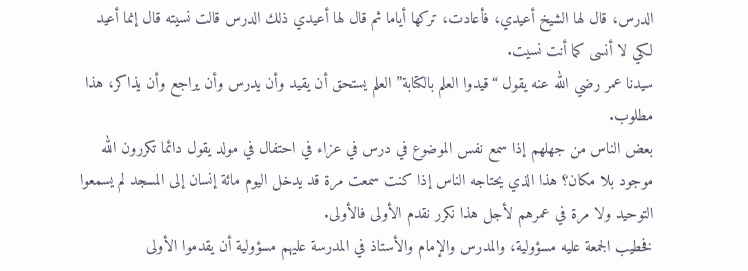الدرس، قال لها الشيخ أعيدي، فأعادت، تركها أياما ثم قال لها أعيدي ذلك الدرس قالت نسيته قال إنما أعيد لكي لا أنسى كما أنت نسيت.
سيدنا عمر رضي الله عنه يقول “قيدوا العلم بالكتابة” العلم يستحق أن يقيد وأن يدرس وأن يراجع وأن يذاكر، هذا مطلوب.
بعض الناس من جهلهم إذا سمع نفس الموضوع في درس في عزاء في احتفال في مولد يقول دائما تكررون الله موجود بلا مكان؟ هذا الذي يحتاجه الناس إذا كنت سمعت مرة قد يدخل اليوم مائة إنسان إلى المسجد لم يسمعوا التوحيد ولا مرة في عمرهم لأجل هذا نكرر نقدم الأولى فالأولى.
فخطيب الجمعة عليه مسؤولية، والمدرس والإمام والأستاذ في المدرسة عليهم مسؤولية أن يقدموا الأولى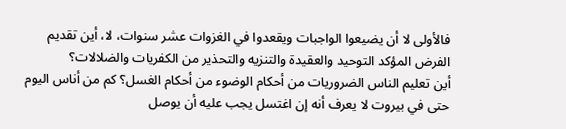فالأولى لا أن يضيعوا الواجبات ويقعدوا في الغزوات عشر سنوات، لا، أين تقديم الفرض المؤكد التوحيد والعقيدة والتنزيه والتحذير من الكفريات والضلالات؟
أين تعليم الناس الضروريات من أحكام الوضوء من أحكام الغسل؟ كم من أناس اليوم حتى في بيروت لا يعرف أنه إن اغتسل يجب عليه أن يوصل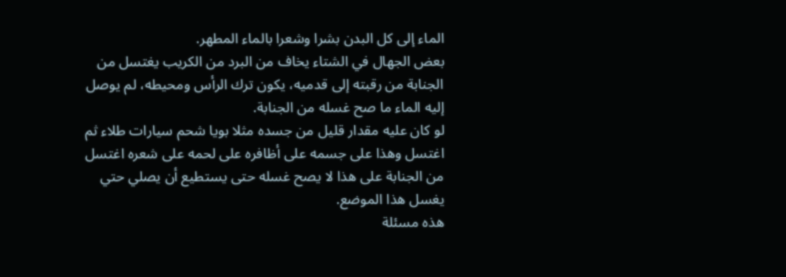الماء إلى كل البدن بشرا وشعرا بالماء المطهر.
بعض الجهال في الشتاء يخاف من البرد من الكريب يغتسل من الجنابة من رقبته إلى قدميه، يكون ترك الرأس ومحيطه، لم يوصل إليه الماء ما صح غسله من الجنابة.
لو كان عليه مقدار قليل من جسده مثلا بويا شحم سيارات طلاء ثم اغتسل وهذا على جسمه على أظافره على لحمه على شعره اغتسل من الجنابة على هذا لا يصح غسله حتى يستطيع أن يصلي حتي يغسل هذا الموضع.
هذه مسئلة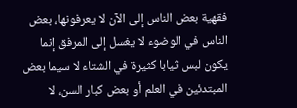فقهية بعض الناس إلى الآن لا يعرفونها، بعض الناس في الوضوء لا يغسل إلى المرفق إنما يكون لبس ثيابا كثيرة في الشتاء لا سيما بعض المبتدئين في العلم أو بعض كبار السن، لا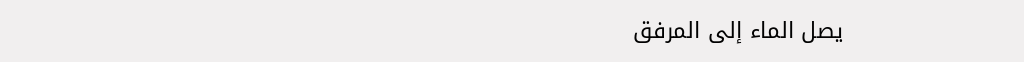يصل الماء إلى المرفق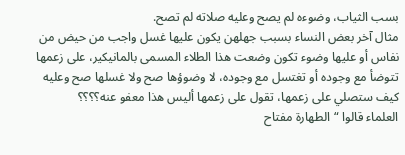بسب الثياب، وضوءه لم يصح وعليه صلاته لم تصح.
مثال آخر بعض النساء بسبب جهلهن يكون عليها غسل واجب من حيض من نفاس أو عليها وضوء تكون وضعت هذا الطلاء المسمى بالمانيكير، على زعمها تتوضأ مع وجوده أو تغتسل مع وجوده، لا وضوؤها صح ولا غسلها صح وعليه كيف ستصلي على زعمها، تقول على زعمها أليس هذا معفو عنه؟؟؟؟
العلماء قالوا “الطهارة مفتاح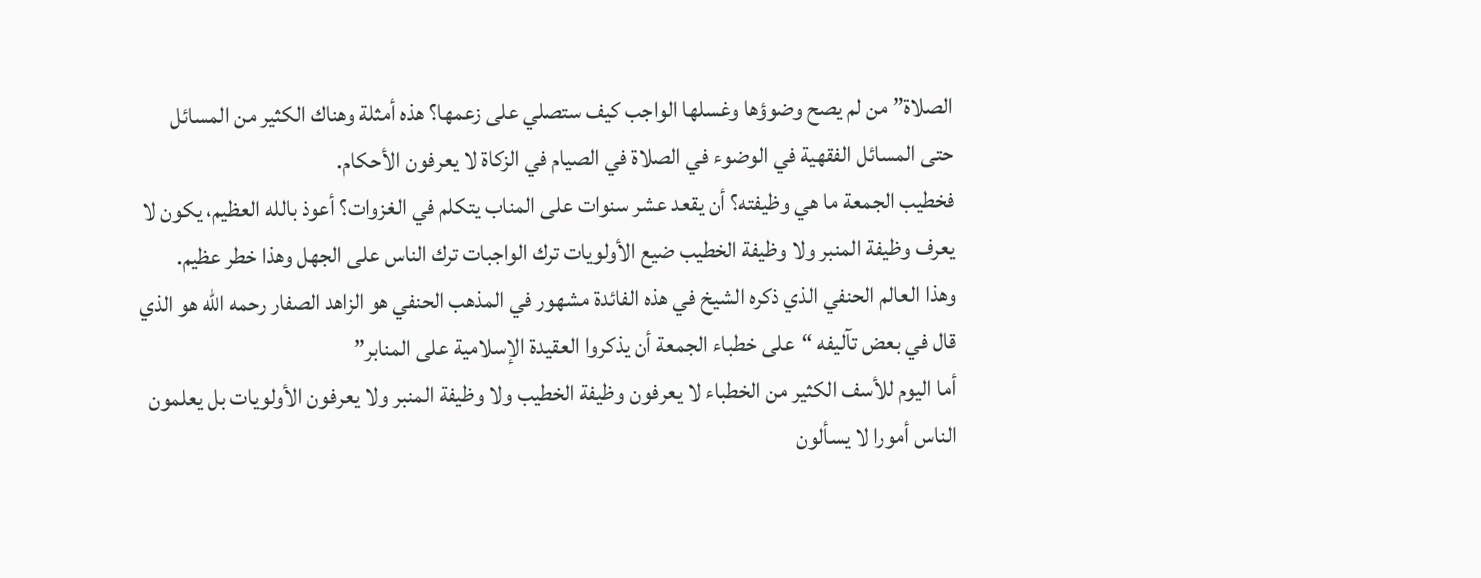الصلاة” من لم يصح وضوؤها وغسلها الواجب كيف ستصلي على زعمها؟ هذه أمثلة وهناك الكثير من المسائل حتى المسائل الفقهية في الوضوء في الصلاة في الصيام في الزكاة لا يعرفون الأحكام.
فخطيب الجمعة ما هي وظيفته؟ أن يقعد عشر سنوات على المناب يتكلم في الغزوات؟ أعوذ بالله العظيم، يكون لا يعرف وظيفة المنبر ولا وظيفة الخطيب ضيع الأولويات ترك الواجبات ترك الناس على الجهل وهذا خطر عظيم.
وهذا العالم الحنفي الذي ذكره الشيخ في هذه الفائدة مشهور في المذهب الحنفي هو الزاهد الصفار رحمه الله هو الذي قال في بعض تآليفه “على خطباء الجمعة أن يذكروا العقيدة الإسلامية على المنابر”
أما اليوم للأسف الكثير من الخطباء لا يعرفون وظيفة الخطيب ولا وظيفة المنبر ولا يعرفون الأولويات بل يعلمون الناس أمورا لا يسألون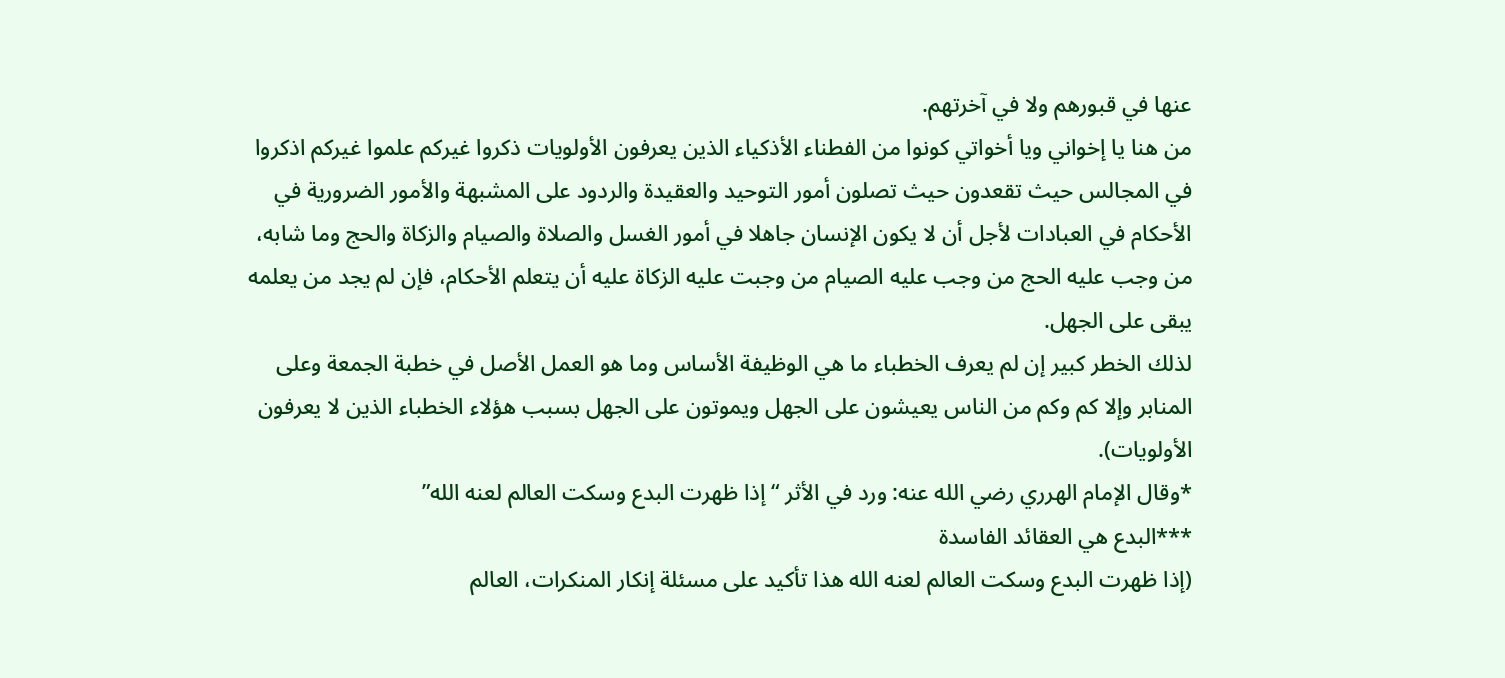عنها في قبورهم ولا في آخرتهم.
من هنا يا إخواني ويا أخواتي كونوا من الفطناء الأذكياء الذين يعرفون الأولويات ذكروا غيركم علموا غيركم اذكروا في المجالس حيث تقعدون حيث تصلون أمور التوحيد والعقيدة والردود على المشبهة والأمور الضرورية في الأحكام في العبادات لأجل أن لا يكون الإنسان جاهلا في أمور الغسل والصلاة والصيام والزكاة والحج وما شابه، من وجب عليه الحج من وجب عليه الصيام من وجبت عليه الزكاة عليه أن يتعلم الأحكام، فإن لم يجد من يعلمه يبقى على الجهل.
لذلك الخطر كبير إن لم يعرف الخطباء ما هي الوظيفة الأساس وما هو العمل الأصل في خطبة الجمعة وعلى المنابر وإلا كم وكم من الناس يعيشون على الجهل ويموتون على الجهل بسبب هؤلاء الخطباء الذين لا يعرفون الأولويات).
*وقال الإمام الهرري رضي الله عنه: ورد في الأثر “إذا ظهرت البدع وسكت العالم لعنه الله”
***البدع هي العقائد الفاسدة
(إذا ظهرت البدع وسكت العالم لعنه الله هذا تأكيد على مسئلة إنكار المنكرات، العالم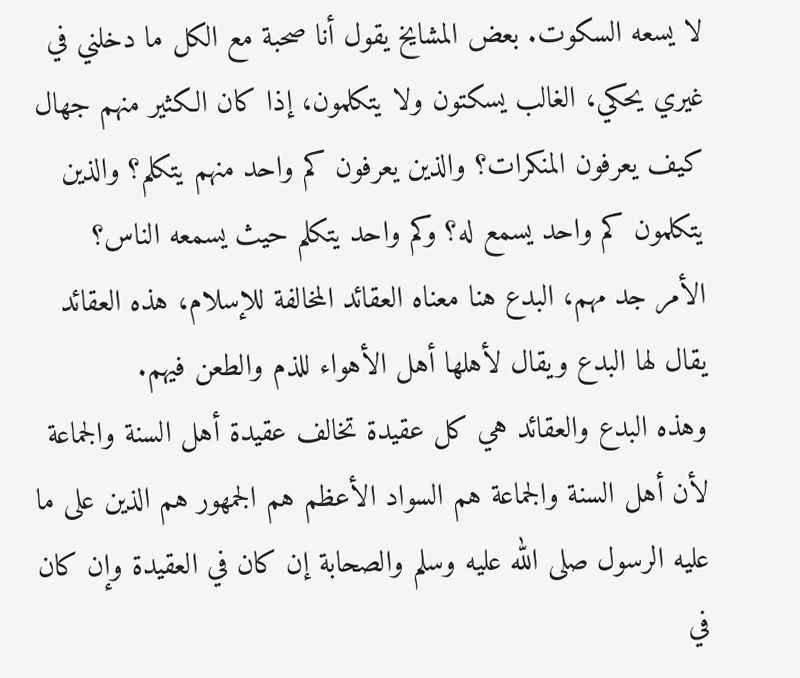لا يسعه السكوت. بعض المشايخ يقول أنا صحبة مع الكل ما دخلني في غيري يحكي، الغالب يسكتون ولا يتكلمون، إذا كان الكثير منهم جهال كيف يعرفون المنكرات؟ والذين يعرفون كم واحد منهم يتكلم؟ والذين يتكلمون كم واحد يسمع له؟ وكم واحد يتكلم حيث يسمعه الناس؟
الأمر جد مهم، البدع هنا معناه العقائد المخالفة للإسلام، هذه العقائد يقال لها البدع ويقال لأهلها أهل الأهواء للذم والطعن فيهم.
وهذه البدع والعقائد هي كل عقيدة تخالف عقيدة أهل السنة والجماعة لأن أهل السنة والجماعة هم السواد الأعظم هم الجمهور هم الذين على ما عليه الرسول صلى الله عليه وسلم والصحابة إن كان في العقيدة وإن كان في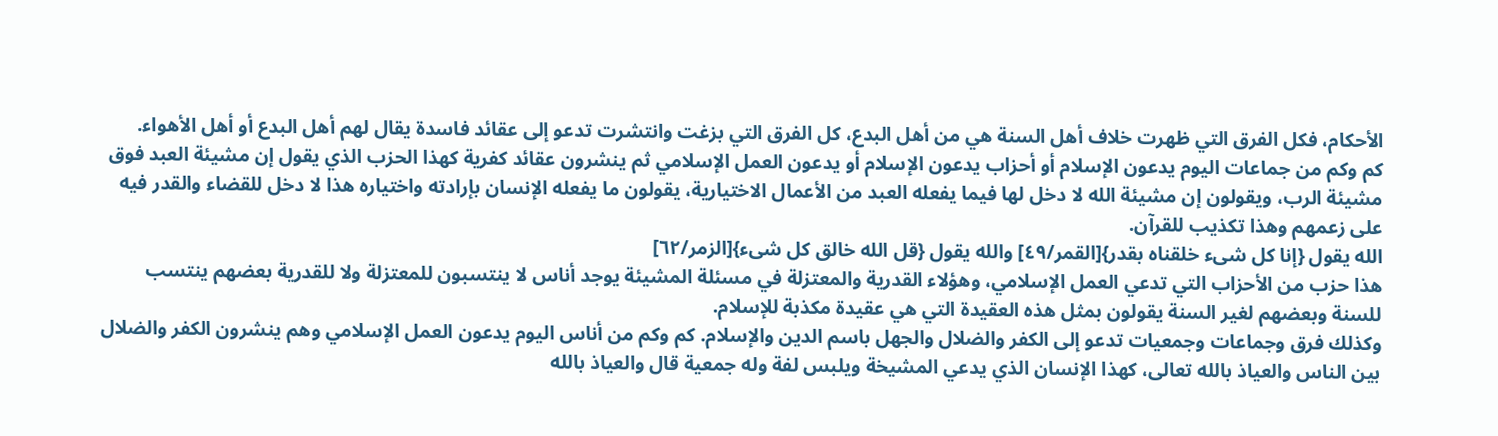الأحكام، فكل الفرق التي ظهرت خلاف أهل السنة هي من أهل البدع، كل الفرق التي بزغت وانتشرت تدعو إلى عقائد فاسدة يقال لهم أهل البدع أو أهل الأهواء.
كم وكم من جماعات اليوم يدعون الإسلام أو أحزاب يدعون الإسلام أو يدعون العمل الإسلامي ثم ينشرون عقائد كفرية كهذا الحزب الذي يقول إن مشيئة العبد فوق مشيئة الرب، ويقولون إن مشيئة الله لا دخل لها فيما يفعله العبد من الأعمال الاختيارية، يقولون ما يفعله الإنسان بإرادته واختياره هذا لا دخل للقضاء والقدر فيه على زعمهم وهذا تكذيب للقرآن.
الله يقول {إنا كل شىء خلقناه بقدر}[القمر/٤٩] والله يقول {قل الله خالق كل شىء}[الزمر/٦٢]
هذا حزب من الأحزاب التي تدعي العمل الإسلامي، وهؤلاء القدرية والمعتزلة في مسئلة المشيئة يوجد أناس لا ينتسبون للمعتزلة ولا للقدرية بعضهم ينتسب للسنة وبعضهم لغير السنة يقولون بمثل هذه العقيدة التي هي عقيدة مكذبة للإسلام.
وكذلك فرق وجماعات وجمعيات تدعو إلى الكفر والضلال والجهل باسم الدين والإسلام. كم وكم من أناس اليوم يدعون العمل الإسلامي وهم ينشرون الكفر والضلال بين الناس والعياذ بالله تعالى، كهذا الإنسان الذي يدعي المشيخة ويلبس لفة وله جمعية قال والعياذ بالله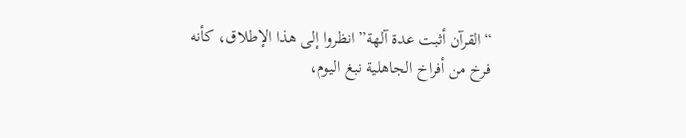“القرآن أثبت عدة آلهة” انظروا إلى هذا الإطلاق، كأنه فرخ من أفراخ الجاهلية نبغ اليوم،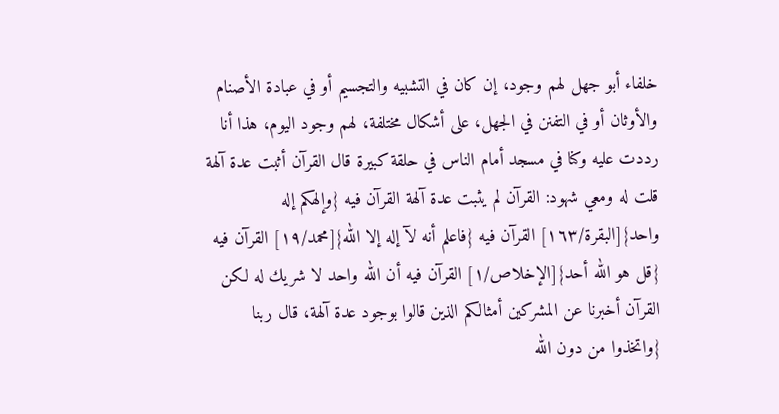خلفاء أبو جهل لهم وجود، إن كان في التشبيه والتجسيم أو في عبادة الأصنام والأوثان أو في التفنن في الجهل، على أشكال مختلفة، لهم وجود اليوم، هذا أنا رددت عليه وكنا في مسجد أمام الناس في حلقة كبيرة قال القرآن أثبت عدة آلهة قلت له ومعي شهود: القرآن لم يثبت عدة آلهة القرآن فيه {وإلهكم إله واحد}[البقرة/١٦٣] القرآن فيه {فاعلم أنه لآ إله إلا الله}[محمد/١٩] القرآن فيه {قل هو الله أحد}[الإخلاص/١] القرآن فيه أن الله واحد لا شريك له لكن القرآن أخبرنا عن المشركين أمثالكم الذين قالوا بوجود عدة آلهة، قال ربنا {واتخذوا من دون الله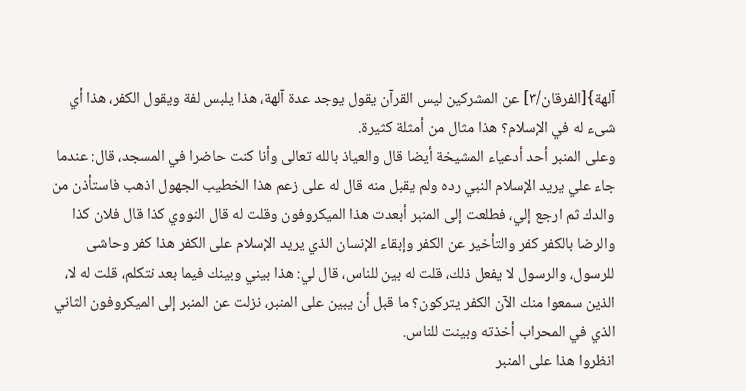آلهة}[الفرقان/٣] عن المشركين ليس القرآن يقول يوجد عدة آلهة، هذا يلبس لفة ويقول الكفر، هذا أي شىء له في الإسلام؟ هذا مثال من أمثلة كثيرة.
وعلى المنبر أحد أدعياء المشيخة أيضا قال والعياذ بالله تعالى وأنا كنت حاضرا في المسجد، قال: عندما جاء علي يريد الإسلام النبي رده ولم يقبل منه قال له على زعم هذا الخطيب الجهول اذهب فاستأذن من والدك ثم ارجع إلي، فطلعت إلى المنبر أبعدت هذا الميكروفون وقلت له قال النووي كذا قال فلان كذا والرضا بالكفر كفر والتأخير عن الكفر وإبقاء الإنسان الذي يريد الإسلام على الكفر هذا كفر وحاشى للرسول، والرسول لا يفعل ذلك، قلت له بين للناس، قال لي: هذا بيني وبينك فيما بعد نتكلم، قلت له لا، الذين سمعوا منك الآن الكفر يتركون؟ ما قبل أن يبين على المنبر، نزلت عن المنبر إلى الميكروفون الثاني الذي في المحراب أخذته وبينت للناس.
انظروا هذا على المنبر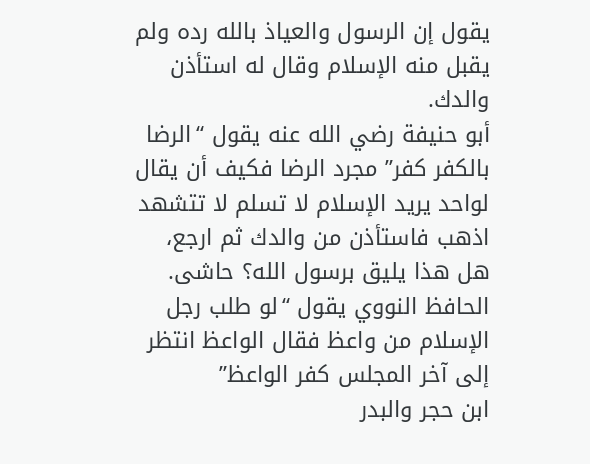يقول إن الرسول والعياذ بالله رده ولم يقبل منه الإسلام وقال له استأذن والدك.
أبو حنيفة رضي الله عنه يقول “الرضا بالكفر كفر” مجرد الرضا فكيف أن يقال لواحد يريد الإسلام لا تسلم لا تتشهد اذهب فاستأذن من والدك ثم ارجع، هل هذا يليق برسول الله؟ حاشى.
الحافظ النووي يقول “لو طلب رجل الإسلام من واعظ فقال الواعظ انتظر إلى آخر المجلس كفر الواعظ”
ابن حجر والبدر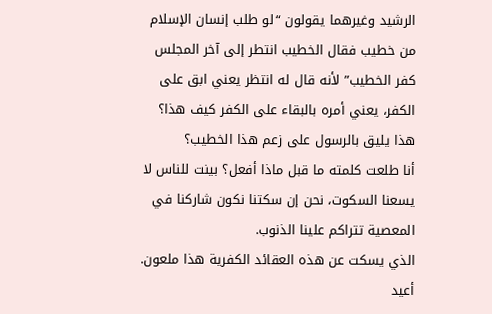الرشيد وغيرهما يقولون “لو طلب إنسان الإسلام من خطيب فقال الخطيب انتطر إلى آخر المجلس كفر الخطيب” لأنه قال له انتظر يعني ابق على الكفر، يعني أمره بالبقاء على الكفر كيف هذا؟ هذا يليق بالرسول على زعم هذا الخطيب؟
أنا طلعت كلمته ما قبل ماذا أفعل؟ بينت للناس لا يسعنا السكوت، نحن إن سكتنا نكون شاركنا في المعصية تتراكم علينا الذنوب.
الذي يسكت عن هذه العقائد الكفرية هذا ملعون.
أعيد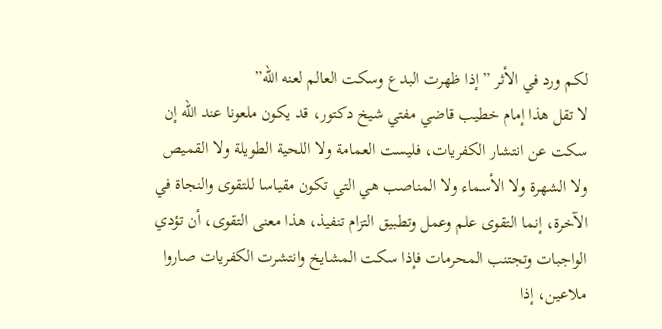لكم ورد في الأثر ” إذا ظهرت البدع وسكت العالم لعنه الله”
لا تقل هذا إمام خطيب قاضي مفتي شيخ دكتور، قد يكون ملعونا عند الله إن سكت عن انتشار الكفريات، فليست العمامة ولا اللحية الطويلة ولا القميص ولا الشهرة ولا الأسماء ولا المناصب هي التي تكون مقياسا للتقوى والنجاة في الآخرة، إنما التقوى علم وعمل وتطبيق التزام تنفيذ، هذا معنى التقوى، أن تؤدي الواجبات وتجتنب المحرمات فإذا سكت المشايخ وانتشرت الكفريات صاروا ملاعين، إذا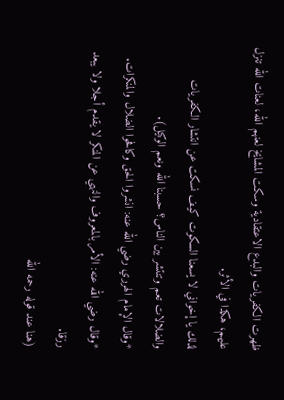ظهرت الكفريات والبدع الاعتقادية وسكت المشايخ لعنهم الله، لعنات الله تنزل عليهم، هكذا في الأثر.
لذلك يا إخواني لا يسعنا السكوت كيف نسكت عن انتشار الكفريات والضلالات تعم وتنتشر بين الناس؟ حسبنا الله ونعم الوكيل).
*وقال الإمام الهرري رضي الله عنه: انشروا الحق وكافحوا الضلال والمنكرات.
*وقال رضي الله عنه: الأمر بالمعروف والنهي عن المنكر لا يقدم أجلا ولا يبعد رزقا.
(هنا عند قوله رحمه الله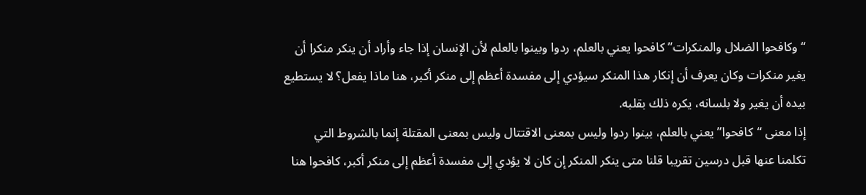“وكافحوا الضلال والمنكرات” كافحوا يعني بالعلم، ردوا وبينوا بالعلم لأن الإنسان إذا جاء وأراد أن ينكر منكرا أن يغير منكرات وكان يعرف أن إنكار هذا المنكر سيؤدي إلى مفسدة أعظم إلى منكر أكبر، هنا ماذا يفعل؟ لا يستطيع بيده أن يغير ولا بلسانه، يكره ذلك بقلبه.
إذا معنى “كافحوا” يعني بالعلم، بينوا ردوا وليس بمعنى الاقتتال وليس بمعنى المقتلة إنما بالشروط التي تكلمنا عنها قبل درسين تقريبا قلنا متى ينكر المنكر إن كان لا يؤدي إلى مفسدة أعظم إلى منكر أكبر، كافحوا هنا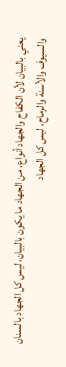يعني بالبيان لأن الكفاح والجهاد أنواع، من الجهاد ما يكون بالبيان، ليس كل الجهاد بالسنان والسيوف والأسنة والرماح، ليس كل الجهاد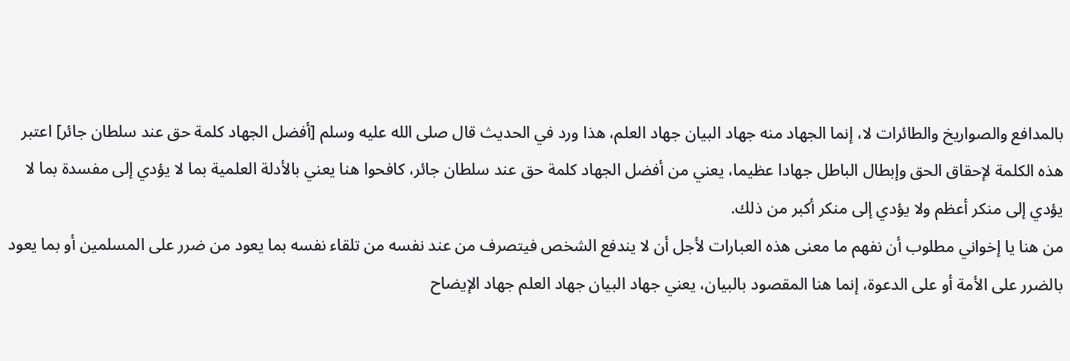بالمدافع والصواريخ والطائرات لا، إنما الجهاد منه جهاد البيان جهاد العلم، هذا ورد في الحديث قال صلى الله عليه وسلم [أفضل الجهاد كلمة حق عند سلطان جائر] اعتبر هذه الكلمة لإحقاق الحق وإبطال الباطل جهادا عظيما، يعني من أفضل الجهاد كلمة حق عند سلطان جائر، كافحوا هنا يعني بالأدلة العلمية بما لا يؤدي إلى مفسدة بما لا يؤدي إلى منكر أعظم ولا يؤدي إلى منكر أكبر من ذلك.
من هنا يا إخواني مطلوب أن نفهم ما معنى هذه العبارات لأجل أن لا يندفع الشخص فيتصرف من عند نفسه من تلقاء نفسه بما يعود من ضرر على المسلمين أو بما يعود بالضرر على الأمة أو على الدعوة، إنما هنا المقصود بالبيان، يعني جهاد البيان جهاد العلم جهاد الإيضاح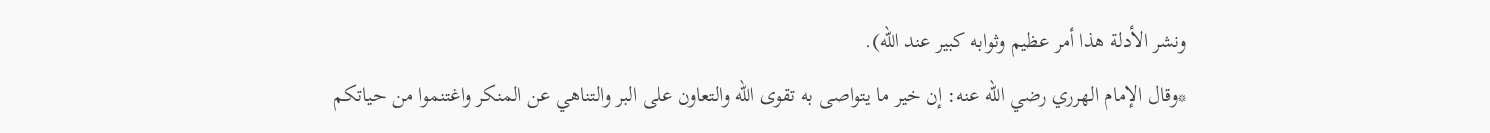ونشر الأدلة هذا أمر عظيم وثوابه كبير عند الله).
*وقال الإمام الهرري رضي الله عنه: إن خير ما يتواصى به تقوى الله والتعاون على البر والتناهي عن المنكر واغتنموا من حياتكم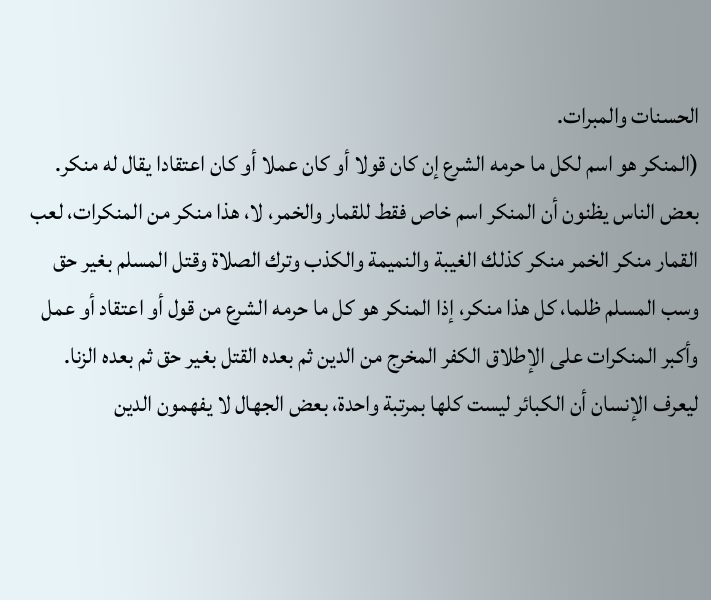الحسنات والمبرات.
(المنكر هو اسم لكل ما حرمه الشرع إن كان قولا أو كان عملا أو كان اعتقادا يقال له منكر. بعض الناس يظنون أن المنكر اسم خاص فقط للقمار والخمر، لا، هذا منكر من المنكرات، لعب القمار منكر الخمر منكر كذلك الغيبة والنميمة والكذب وترك الصلاة وقتل المسلم بغير حق وسب المسلم ظلما، كل هذا منكر، إذا المنكر هو كل ما حرمه الشرع من قول أو اعتقاد أو عمل وأكبر المنكرات على الإطلاق الكفر المخرج من الدين ثم بعده القتل بغير حق ثم بعده الزنا.
ليعرف الإنسان أن الكبائر ليست كلها بمرتبة واحدة، بعض الجهال لا يفهمون الدين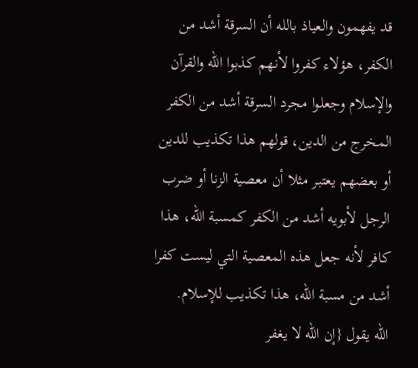قد يفهمون والعياذ بالله أن السرقة أشد من الكفر، هؤلاء كفروا لأنهم كذبوا الله والقرآن والإسلام وجعلوا مجرد السرقة أشد من الكفر المخرج من الدين، قولهم هذا تكذيب للدين أو بعضهم يعتبر مثلا أن معصية الزنا أو ضرب الرجل لأبويه أشد من الكفر كمسبة الله، هذا كافر لأنه جعل هذه المعصية التي ليست كفرا أشد من مسبة الله، هذا تكذيب للإسلام.
الله يقول {إن الله لا يغفر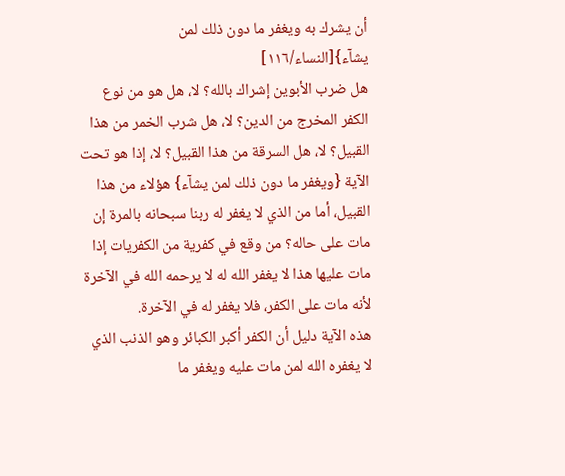أن يشرك به ويغفر ما دون ذلك لمن يشآء}[النساء/١١٦]
هل ضرب الأبوين إشراك بالله؟ لا، هل هو من نوع الكفر المخرج من الدين؟ لا، هل شرب الخمر من هذا القبيل؟ لا، هل السرقة من هذا القبيل؟ لا، إذا هو تحت الآية {ويغفر ما دون ذلك لمن يشآء} هؤلاء من هذا القبيل، أما من الذي لا يغفر له ربنا سبحانه بالمرة إن مات على حاله؟ من وقع في كفرية من الكفريات إذا مات عليها هذا لا يغفر الله له لا يرحمه الله في الآخرة لأنه مات على الكفر، فلا يغفر له في الآخرة.
هذه الآية دليل أن الكفر أكبر الكبائر وهو الذنب الذي لا يغفره الله لمن مات عليه ويغفر ما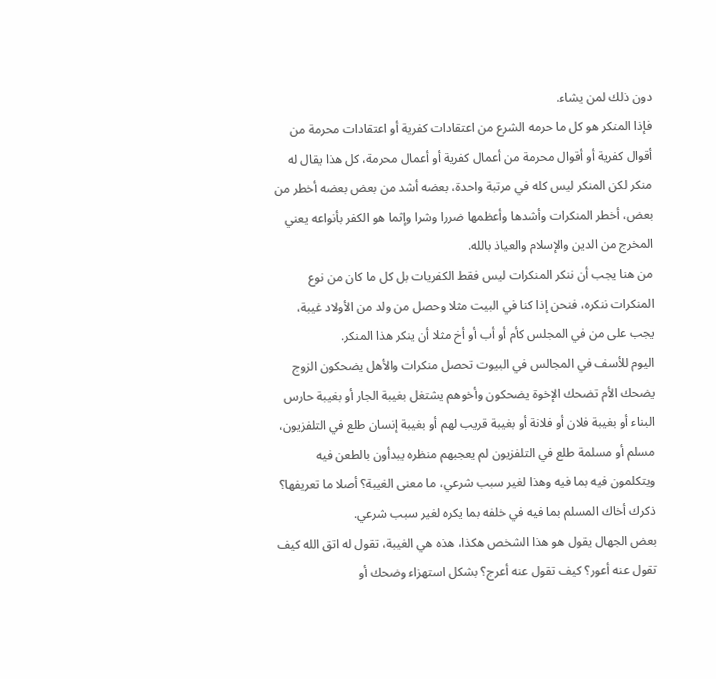دون ذلك لمن يشاء.
فإذا المنكر هو كل ما حرمه الشرع من اعتقادات كفرية أو اعتقادات محرمة من أقوال كفرية أو أقوال محرمة من أعمال كفرية أو أعمال محرمة، كل هذا يقال له منكر لكن المنكر ليس كله في مرتبة واحدة، بعضه أشد من بعض بعضه أخطر من بعض، أخطر المنكرات وأشدها وأعظمها ضررا وشرا وإثما هو الكفر بأنواعه يعني المخرج من الدين والإسلام والعياذ بالله.
من هنا يجب أن ننكر المنكرات ليس فقط الكفريات بل كل ما كان من نوع المنكرات ننكره، فنحن إذا كنا في البيت مثلا وحصل من ولد من الأولاد غيبة، يجب على من في المجلس كأم أو أب أو أخ مثلا أن ينكر هذا المنكر.
اليوم للأسف في المجالس في البيوت تحصل منكرات والأهل يضحكون الزوج يضحك الأم تضحك الإخوة يضحكون وأخوهم يشتغل بغيبة الجار أو بغيبة حارس البناء أو بغيبة فلان أو فلانة أو بغيبة قريب لهم أو بغيبة إنسان طلع في التلفزيون، مسلم أو مسلمة طلع في التلفزيون لم يعجبهم منظره يبدأون بالطعن فيه ويتكلمون فيه بما فيه وهذا لغير سبب شرعي، ما معنى الغيبة؟ أصلا ما تعريفها؟ ذكرك أخاك المسلم بما فيه في خلفه بما يكره لغير سبب شرعي.
بعض الجهال يقول هو هذا الشخص هكذا، هذه هي الغيبة، تقول له اتق الله كيف تقول عنه أعور؟ كيف تقول عنه أعرج؟ بشكل استهزاء وضحك أو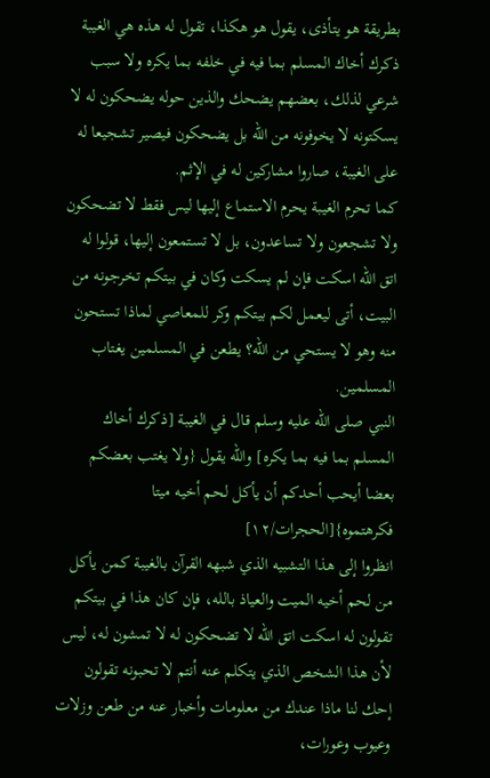بطريقة هو يتأذى، يقول هو هكذا، تقول له هذه هي الغيبة ذكرك أخاك المسلم بما فيه في خلفه بما يكره ولا سبب شرعي لذلك، بعضهم يضحك والذين حوله يضحكون له لا يسكتونه لا يخوفونه من الله بل يضحكون فيصير تشجيعا له على الغيبة، صاروا مشاركين له في الإثم.
كما تحرم الغيبة يحرم الاستماع إليها ليس فقط لا تضحكون ولا تشجعون ولا تساعدون، بل لا تستمعون إليها، قولوا له اتق الله اسكت فإن لم يسكت وكان في بيتكم تخرجونه من البيت، أتى ليعمل لكم بيتكم وكر للمعاصي لماذا تستحون منه وهو لا يستحي من الله؟ يطعن في المسلمين يغتاب المسلمين.
النبي صلى الله عليه وسلم قال في الغيبة [ذكرك أخاك المسلم بما فيه بما يكره] والله يقول {ولا يغتب بعضكم بعضا أيحب أحدكم أن يأكل لحم أخيه ميتا فكرهتموه}[الحجرات/١٢]
انظروا إلى هذا التشبيه الذي شبهه القرآن بالغيبة كمن يأكل من لحم أخيه الميت والعياذ بالله، فإن كان هذا في بيتكم تقولون له اسكت اتق الله لا تضحكون له لا تمشون له، ليس لأن هذا الشخص الذي يتكلم عنه أنتم لا تحبونه تقولون إحك لنا ماذا عندك من معلومات وأخبار عنه من طعن وزلات وعيوب وعورات،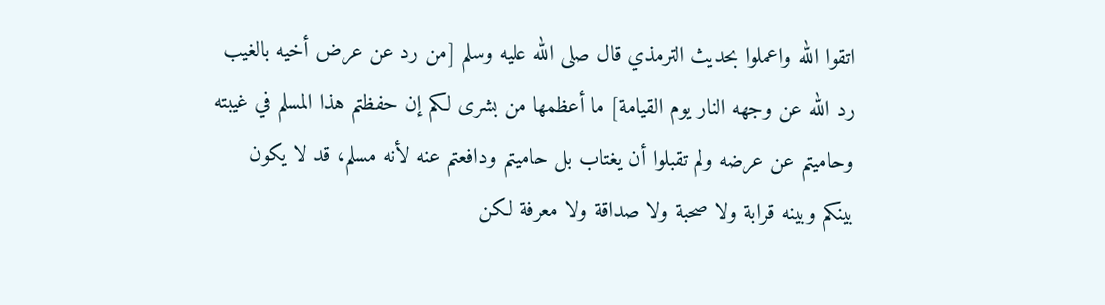اتقوا الله واعملوا بحديث الترمذي قال صلى الله عليه وسلم [من رد عن عرض أخيه بالغيب رد الله عن وجهه النار يوم القيامة] ما أعظمها من بشرى لكم إن حفظتم هذا المسلم في غيبته وحاميتم عن عرضه ولم تقبلوا أن يغتاب بل حاميتم ودافعتم عنه لأنه مسلم، قد لا يكون بينكم وبينه قرابة ولا صحبة ولا صداقة ولا معرفة لكن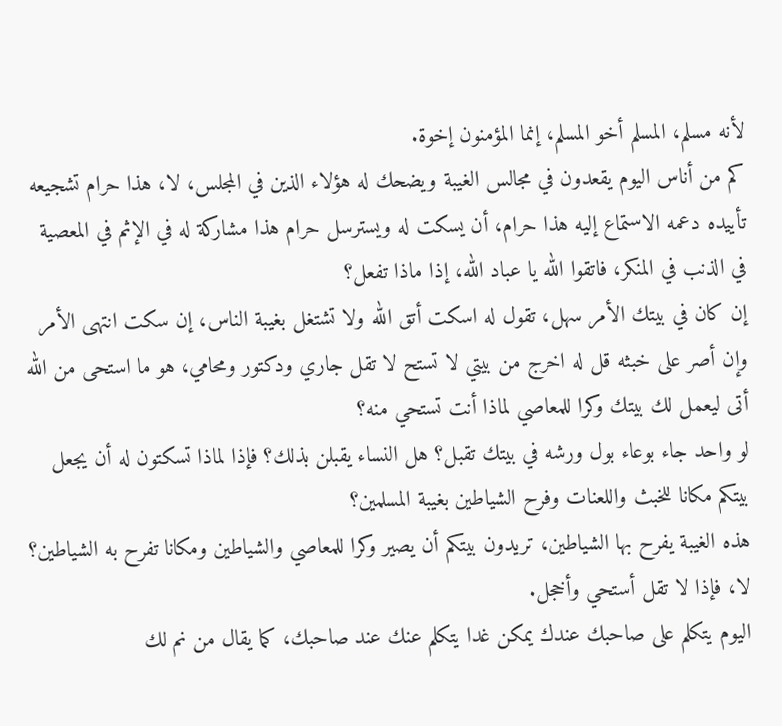لأنه مسلم، المسلم أخو المسلم، إنما المؤمنون إخوة.
كم من أناس اليوم يقعدون في مجالس الغيبة ويضحك له هؤلاء الذين في المجلس، لا، هذا حرام تشجيعه تأييده دعمه الاستماع إليه هذا حرام، أن يسكت له ويسترسل حرام هذا مشاركة له في الإثم في المعصية في الذنب في المنكر، فاتقوا الله يا عباد الله، إذا ماذا تفعل؟
إن كان في بيتك الأمر سهل، تقول له اسكت أتق الله ولا تشتغل بغيبة الناس، إن سكت انتهى الأمر وإن أصر على خبثه قل له اخرج من بيتي لا تستح لا تقل جاري ودكتور ومحامي، هو ما استحى من الله أتى ليعمل لك بيتك وكرا للمعاصي لماذا أنت تستحي منه؟
لو واحد جاء بوعاء بول ورشه في بيتك تقبل؟ هل النساء يقبلن بذلك؟ فإذا لماذا تسكتون له أن يجعل بيتكم مكانا للخبث واللعنات وفرح الشياطين بغيبة المسلمين؟
هذه الغيبة يفرح بها الشياطين، تريدون بيتكم أن يصير وكرا للمعاصي والشياطين ومكانا تفرح به الشياطين؟ لا، فإذا لا تقل أستحي وأخجل.
اليوم يتكلم على صاحبك عندك يمكن غدا يتكلم عنك عند صاحبك، كما يقال من نم لك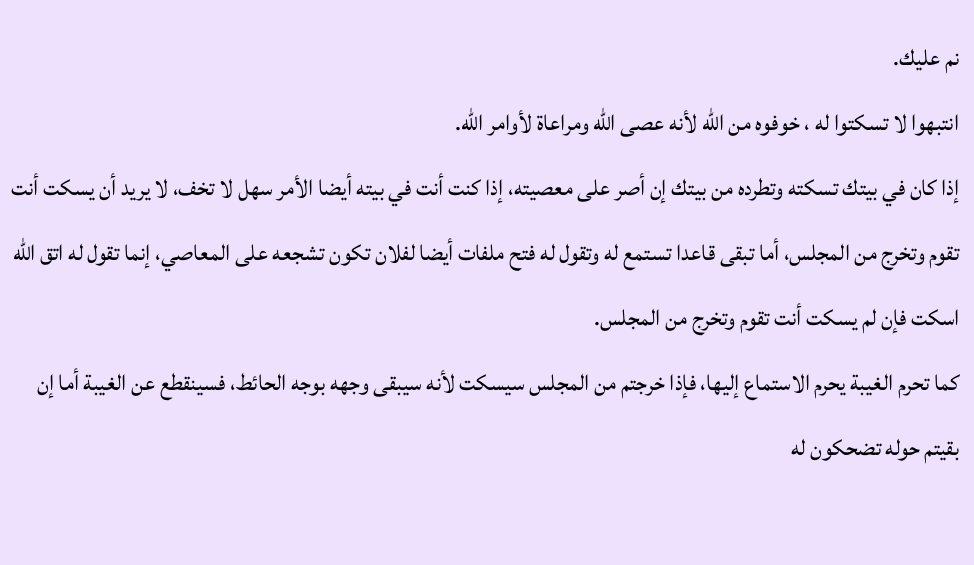نم عليك.
انتبهوا لا تسكتوا له ، خوفوه من الله لأنه عصى الله ومراعاة لأوامر الله.
إذا كان في بيتك تسكته وتطرده من بيتك إن أصر على معصيته، إذا كنت أنت في بيته أيضا الأمر سهل لا تخف، لا يريد أن يسكت أنت تقوم وتخرج من المجلس، أما تبقى قاعدا تستمع له وتقول له فتح ملفات أيضا لفلان تكون تشجعه على المعاصي، إنما تقول له اتق الله اسكت فإن لم يسكت أنت تقوم وتخرج من المجلس.
كما تحرم الغيبة يحرم الاستماع إليها، فإذا خرجتم من المجلس سيسكت لأنه سيبقى وجهه بوجه الحائط، فسينقطع عن الغيبة أما إن بقيتم حوله تضحكون له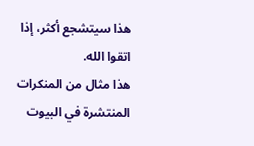هذا سيتشجع أكثر، إذا اتقوا الله.
هذا مثال من المنكرات المنتشرة في البيوت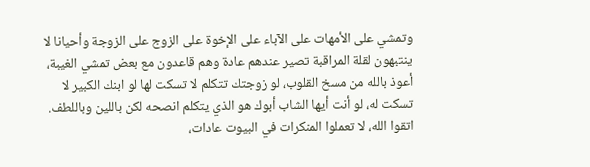وتمشي على الأمهات على الآباء على الإخوة على الزوج على الزوجة وأحيانا لا ينتبهون لقلة المراقبة تصير عندهم عادة وهم قاعدون مع بعض تمشي الغيبة، أعوذ بالله من مسخ القلوب، لو زوجتك تتكلم لا تسكت لها لو ابنك الكبير لا تسكت له، لو أنت أيها الشاب أبوك هو الذي يتكلم انصحه لكن باللين وباللطف.
اتقوا الله، لا تعملوا المنكرات في البيوت عادات،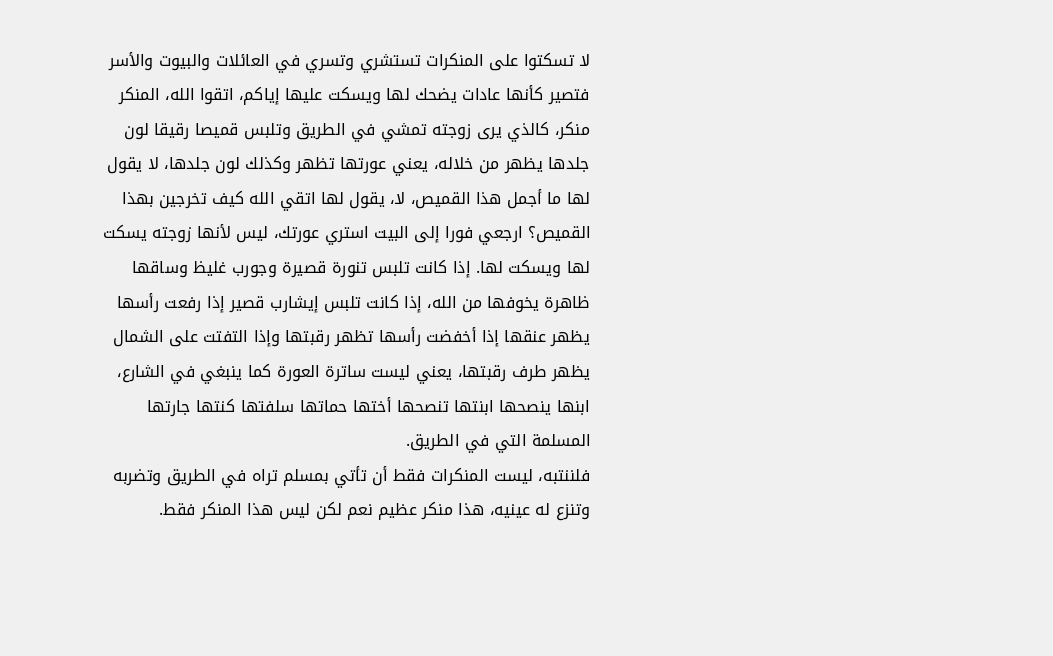لا تسكتوا على المنكرات تستشري وتسري في العائلات والبيوت والأسر فتصير كأنها عادات يضحك لها ويسكت عليها إياكم، اتقوا الله، المنكر منكر، كالذي يرى زوجته تمشي في الطريق وتلبس قميصا رقيقا لون جلدها يظهر من خلاله، يعني عورتها تظهر وكذلك لون جلدها، لا يقول لها ما أجمل هذا القميص، لا، يقول لها اتقي الله كيف تخرجين بهذا القميص؟ ارجعي فورا إلى البيت استري عورتك، ليس لأنها زوجته يسكت لها ويسكت لها. إذا كانت تلبس تنورة قصيرة وجورب غليظ وساقها ظاهرة يخوفها من الله، إذا كانت تلبس إيشارب قصير إذا رفعت رأسها يظهر عنقها إذا أخفضت رأسها تظهر رقبتها وإذا التفتت على الشمال يظهر طرف رقبتها، يعني ليست ساترة العورة كما ينبغي في الشارع، ابنها ينصحها ابنتها تنصحها أختها حماتها سلفتها كنتها جارتها المسلمة التي في الطريق.
فلننتبه، ليست المنكرات فقط أن تأتي بمسلم تراه في الطريق وتضربه وتنزع له عينيه، هذا منكر عظيم نعم لكن ليس هذا المنكر فقط.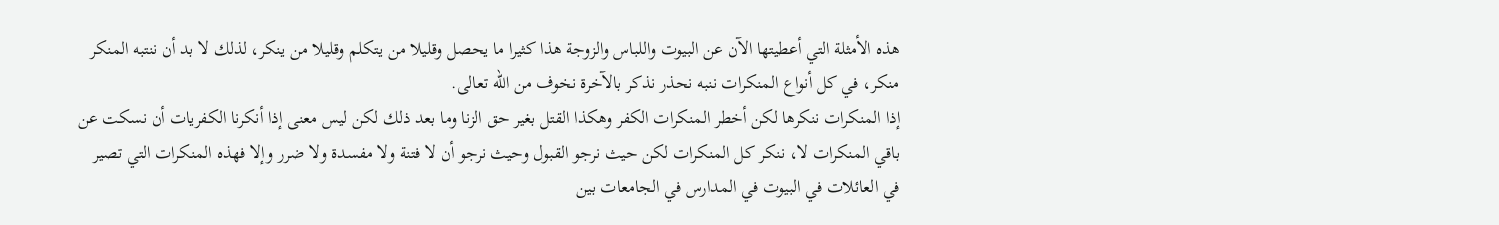هذه الأمثلة التي أعطيتها الآن عن البيوت واللباس والزوجة هذا كثيرا ما يحصل وقليلا من يتكلم وقليلا من ينكر، لذلك لا بد أن ننتبه المنكر منكر، في كل أنواع المنكرات ننبه نحذر نذكر بالآخرة نخوف من الله تعالى.
إذا المنكرات ننكرها لكن أخطر المنكرات الكفر وهكذا القتل بغير حق الزنا وما بعد ذلك لكن ليس معنى إذا أنكرنا الكفريات أن نسكت عن باقي المنكرات لا، ننكر كل المنكرات لكن حيث نرجو القبول وحيث نرجو أن لا فتنة ولا مفسدة ولا ضرر وإلا فهذه المنكرات التي تصير في العائلات في البيوت في المدارس في الجامعات بين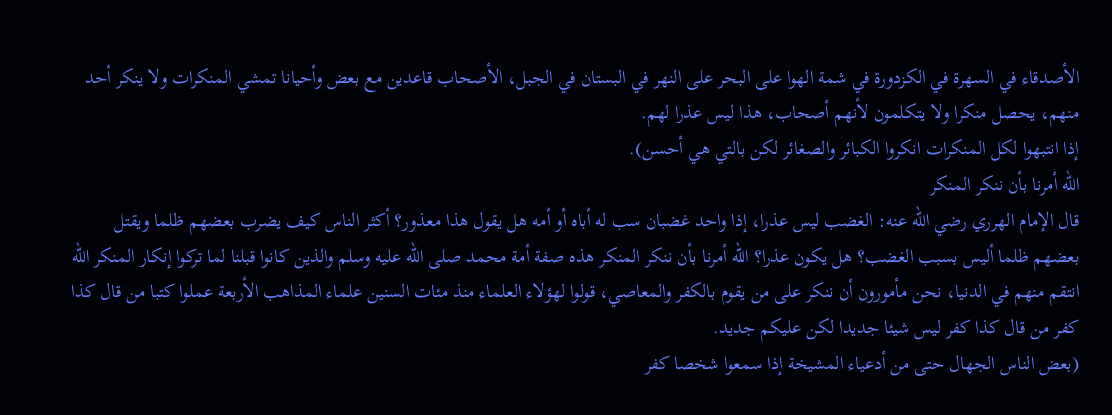الأصدقاء في السهرة في الكزدورة في شمة الهوا على البحر على النهر في البستان في الجبل، الأصحاب قاعدين مع بعض وأحيانا تمشي المنكرات ولا ينكر أحد منهم، يحصل منكرا ولا يتكلمون لأنهم أصحاب، هذا ليس عذرا لهم.
إذا انتبهوا لكل المنكرات انكروا الكبائر والصغائر لكن بالتي هي أحسن).
الله أمرنا بأن ننكر المنكر
قال الإمام الهرري رضي الله عنه: الغضب ليس عذرا، إذا واحد غضبان سب له أباه أو أمه هل يقول هذا معذور؟ أكثر الناس كيف يضرب بعضهم ظلما ويقتل بعضهم ظلما أليس بسبب الغضب؟ هل يكون عذرا؟ الله أمرنا بأن ننكر المنكر هذه صفة أمة محمد صلى الله عليه وسلم والذين كانوا قبلنا لما تركوا إنكار المنكر الله انتقم منهم في الدنيا، نحن مأمورون أن ننكر على من يقوم بالكفر والمعاصي، قولوا لهؤلاء العلماء منذ مئات السنين علماء المذاهب الأربعة عملوا كتبا من قال كذا كفر من قال كذا كفر ليس شيئا جديدا لكن عليكم جديد.
(بعض الناس الجهال حتى من أدعياء المشيخة إذا سمعوا شخصا كفر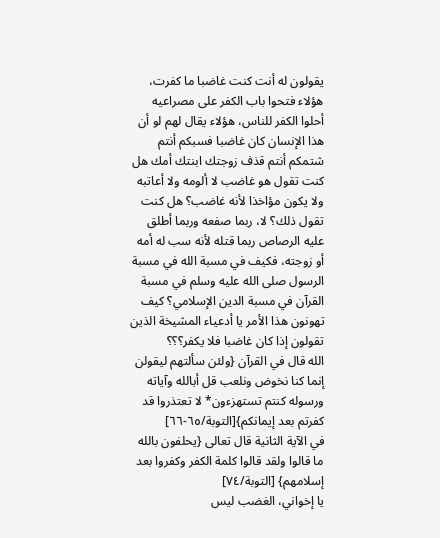يقولون له أنت كنت غاضبا ما كفرت، هؤلاء فتحوا باب الكفر على مصراعيه أحلوا الكفر للناس، هؤلاء يقال لهم لو أن هذا الإنسان كان غاضبا فسبكم أنتم شتمكم أنتم قذف زوجتك ابنتك أمك هل كنت تقول هو غاضب لا ألومه ولا أعاتبه ولا يكون مؤاخذا لأنه غاضب؟ هل كنت تقول ذلك؟ لا، ربما صفعه وربما أطلق عليه الرصاص ربما قتله لأنه سب له أمه أو زوجته، فكيف في مسبة الله في مسبة الرسول صلى الله عليه وسلم في مسبة القرآن في مسبة الدين الإسلامي؟ كيف تهونون هذا الأمر يا أدعياء المشيخة الذين تقولون إذا كان غاضبا فلا يكفر؟؟؟
الله قال في القرآن {ولئن سألتهم ليقولن إنما كنا نخوض ونلعب قل أبالله وآياته ورسوله كنتم تستهزءون* لا تعتذروا قد كفرتم بعد إيمانكم}[التوبة/٦٥-٦٦]
في الآية الثانية قال تعالى {يحلفون بالله ما قالوا ولقد قالوا كلمة الكفر وكفروا بعد إسلامهم} [التوبة/٧٤]
يا إخواني، الغضب ليس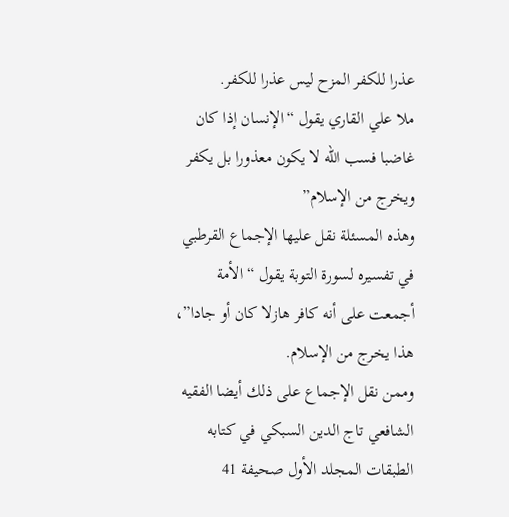عذرا للكفر المزح ليس عذرا للكفر.
ملا علي القاري يقول “الإنسان إذا كان غاضبا فسب الله لا يكون معذورا بل يكفر ويخرج من الإسلام”
وهذه المسئلة نقل عليها الإجماع القرطبي في تفسيره لسورة التوبة يقول “الأمة أجمعت على أنه كافر هازلا كان أو جادا”، هذا يخرج من الإسلام.
وممن نقل الإجماع على ذلك أيضا الفقيه الشافعي تاج الدين السبكي في كتابه الطبقات المجلد الأول صحيفة 41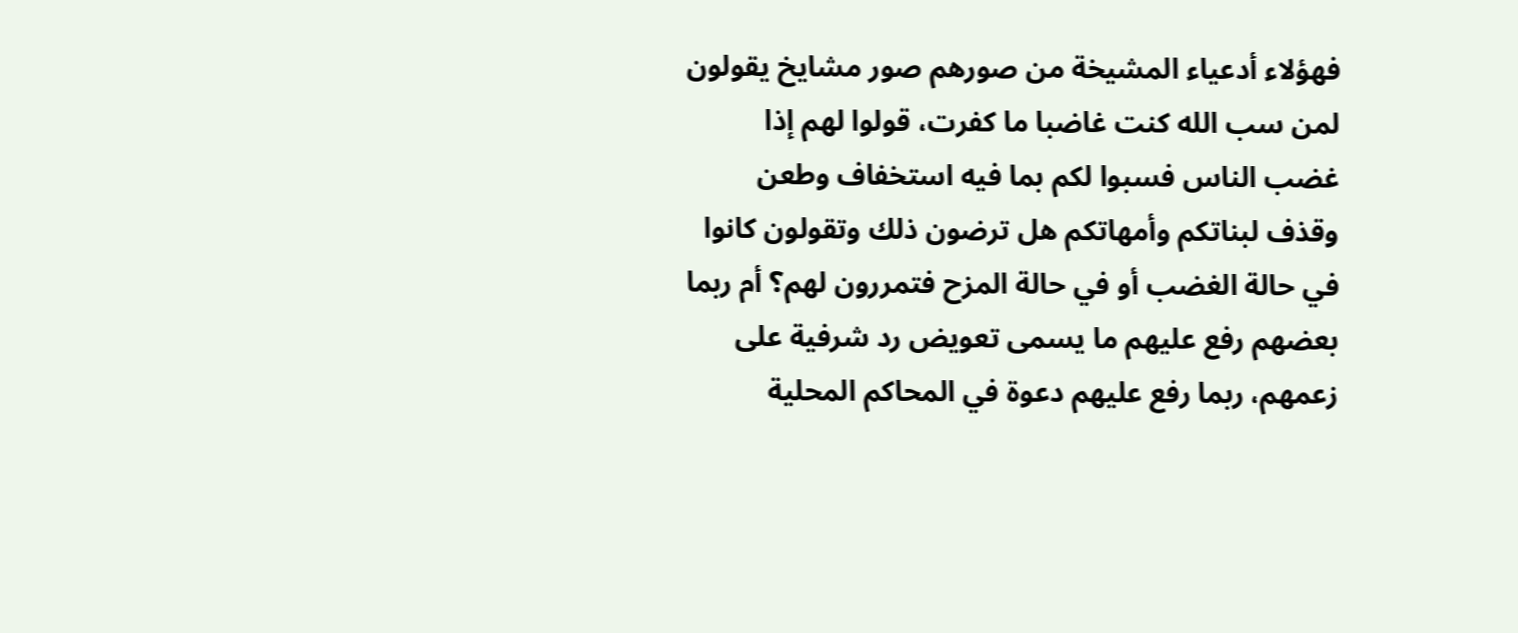فهؤلاء أدعياء المشيخة من صورهم صور مشايخ يقولون لمن سب الله كنت غاضبا ما كفرت، قولوا لهم إذا غضب الناس فسبوا لكم بما فيه استخفاف وطعن وقذف لبناتكم وأمهاتكم هل ترضون ذلك وتقولون كانوا في حالة الغضب أو في حالة المزح فتمررون لهم؟ أم ربما بعضهم رفع عليهم ما يسمى تعويض رد شرفية على زعمهم، ربما رفع عليهم دعوة في المحاكم المحلية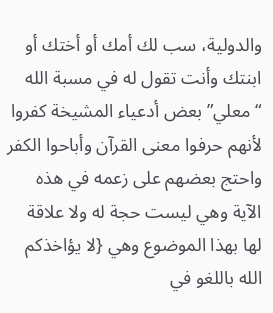والدولية، سب لك أمك أو أختك أو ابنتك وأنت تقول له في مسبة الله “معلي” بعض أدعياء المشيخة كفروا لأنهم حرفوا معنى القرآن وأباحوا الكفر واحتج بعضهم على زعمه في هذه الآية وهي ليست حجة له ولا علاقة لها بهذا الموضوع وهي {لا يؤاخذكم الله باللغو في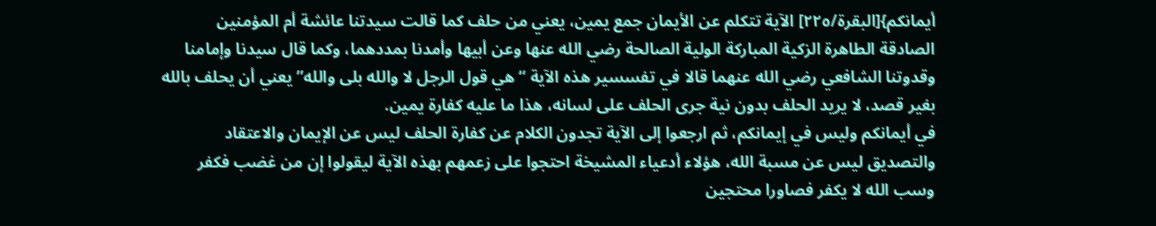أيمانكم}[البقرة/٢٢٥] الآية تتكلم عن الأيمان جمع يمين، يعني من حلف كما قالت سيدتنا عائشة أم المؤمنين الصادقة الطاهرة الزكية المباركة الولية الصالحة رضي الله عنها وعن أبيها وأمدنا بمددهما، وكما قال سيدنا وإمامنا وقدوتنا الشافعي رضي الله عنهما قالا في تفسسير هذه الآية “هي قول الرجل لا والله بلى والله” يعني أن يحلف بالله بغير قصد، لا يريد الحلف بدون نية جرى الحلف على لسانه، هذا ما عليه كفارة يمين.
في أيمانكم وليس في إيمانكم، ثم ارجعوا إلى الآية تجدون الكلام عن كفارة الحلف ليس عن الإيمان والاعتقاد والتصديق ليس عن مسبة الله، هؤلاء أدعياء المشيخة احتجوا على زعمهم بهذه الآية ليقولوا إن من غضب فكفر وسب الله لا يكفر فصاورا محتجين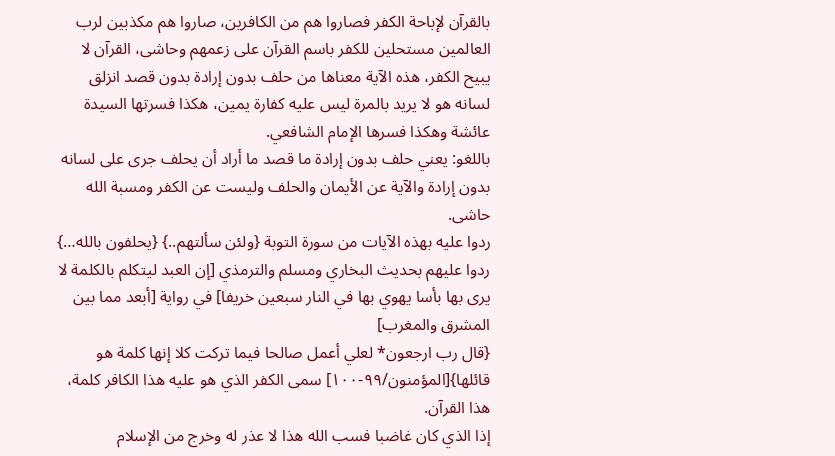بالقرآن لإباحة الكفر فصاروا هم من الكافرين، صاروا هم مكذبين لرب العالمين مستحلين للكفر باسم القرآن على زعمهم وحاشى، القرآن لا يبيح الكفر، هذه الآية معناها من حلف بدون إرادة بدون قصد انزلق لسانه هو لا يريد بالمرة ليس عليه كفارة يمين، هكذا فسرتها السيدة عائشة وهكذا فسرها الإمام الشافعي.
باللغو: يعني حلف بدون إرادة ما قصد ما أراد أن يحلف جرى على لسانه بدون إرادة والآية عن الأيمان والحلف وليست عن الكفر ومسبة الله حاشى.
ردوا عليه بهذه الآيات من سورة التوبة {ولئن سألتهم..} {يحلفون بالله…}
ردوا عليهم بحديث البخاري ومسلم والترمذي [إن العبد ليتكلم بالكلمة لا يرى بها بأسا يهوي بها في النار سبعين خريفا] في رواية [أبعد مما بين المشرق والمغرب]
{قال رب ارجعون* لعلي أعمل صالحا فيما تركت كلا إنها كلمة هو قائلها}[المؤمنون/٩٩-١٠٠] سمى الكفر الذي هو عليه هذا الكافر كلمة، هذا القرآن.
إذا الذي كان غاضبا فسب الله هذا لا عذر له وخرج من الإسلام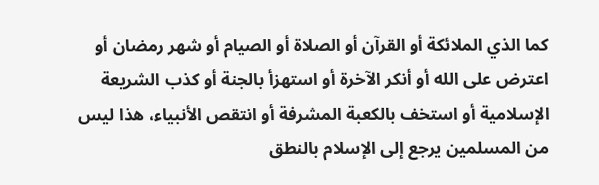كما الذي الملائكة أو القرآن أو الصلاة أو الصيام أو شهر رمضان أو اعترض على الله أو أنكر الآخرة أو استهزأ بالجنة أو كذب الشريعة الإسلامية أو استخف بالكعبة المشرفة أو انتقص الأنبياء، هذا ليس من المسلمين يرجع إلى الإسلام بالنطق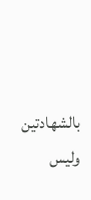بالشهادتين وليس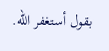بقول أستغفر الله.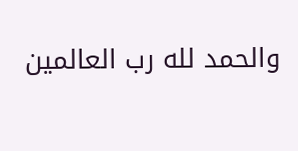والحمد لله رب العالمين